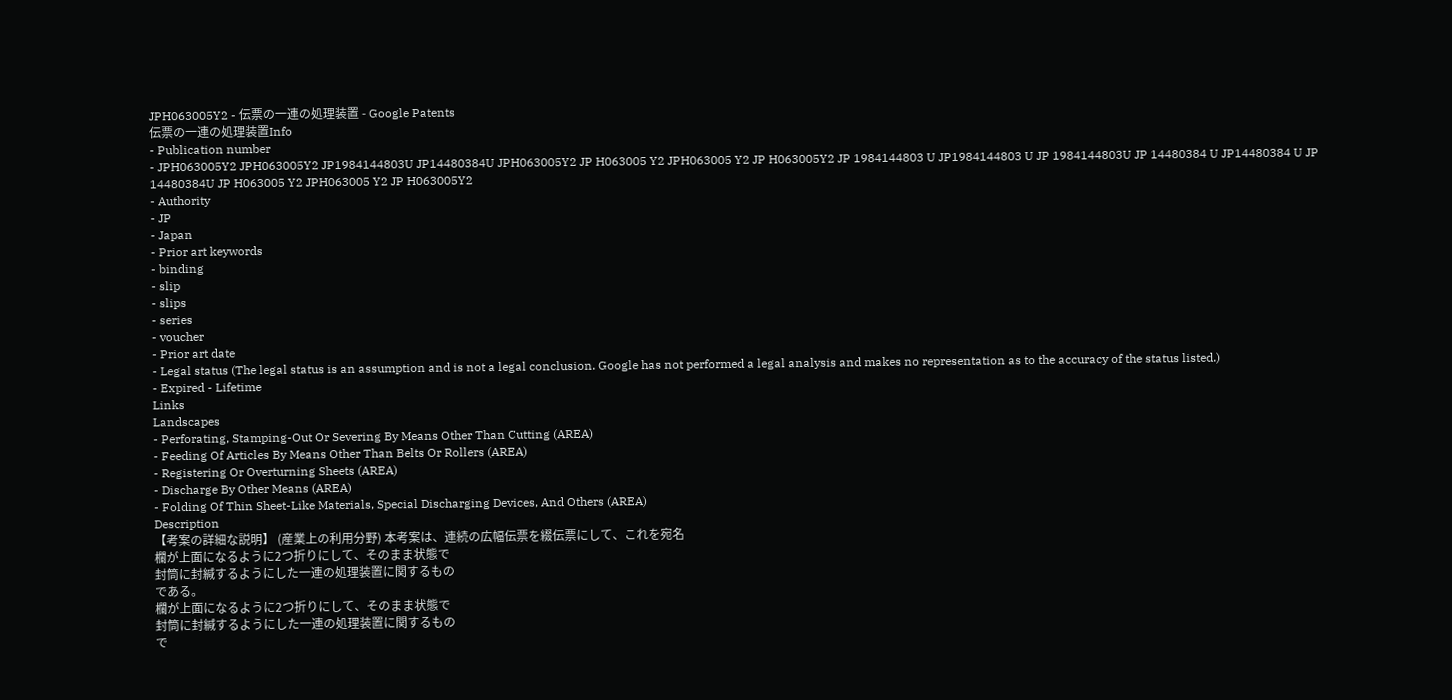JPH063005Y2 - 伝票の一連の処理装置 - Google Patents
伝票の一連の処理装置Info
- Publication number
- JPH063005Y2 JPH063005Y2 JP1984144803U JP14480384U JPH063005Y2 JP H063005 Y2 JPH063005 Y2 JP H063005Y2 JP 1984144803 U JP1984144803 U JP 1984144803U JP 14480384 U JP14480384 U JP 14480384U JP H063005 Y2 JPH063005 Y2 JP H063005Y2
- Authority
- JP
- Japan
- Prior art keywords
- binding
- slip
- slips
- series
- voucher
- Prior art date
- Legal status (The legal status is an assumption and is not a legal conclusion. Google has not performed a legal analysis and makes no representation as to the accuracy of the status listed.)
- Expired - Lifetime
Links
Landscapes
- Perforating, Stamping-Out Or Severing By Means Other Than Cutting (AREA)
- Feeding Of Articles By Means Other Than Belts Or Rollers (AREA)
- Registering Or Overturning Sheets (AREA)
- Discharge By Other Means (AREA)
- Folding Of Thin Sheet-Like Materials, Special Discharging Devices, And Others (AREA)
Description
【考案の詳細な説明】 (産業上の利用分野) 本考案は、連続の広幅伝票を綴伝票にして、これを宛名
欄が上面になるように2つ折りにして、そのまま状態で
封筒に封緘するようにした一連の処理装置に関するもの
である。
欄が上面になるように2つ折りにして、そのまま状態で
封筒に封緘するようにした一連の処理装置に関するもの
で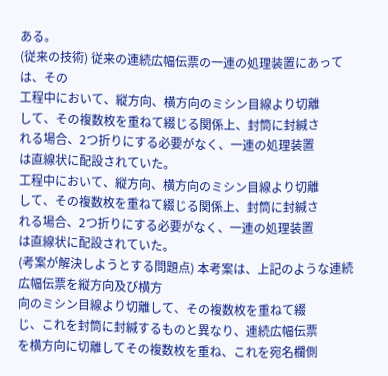ある。
(従来の技術) 従来の連続広幅伝票の一連の処理装置にあっては、その
工程中において、縦方向、横方向のミシン目線より切離
して、その複数枚を重ねて綴じる関係上、封筒に封緘さ
れる場合、2つ折りにする必要がなく、一連の処理装置
は直線状に配設されていた。
工程中において、縦方向、横方向のミシン目線より切離
して、その複数枚を重ねて綴じる関係上、封筒に封緘さ
れる場合、2つ折りにする必要がなく、一連の処理装置
は直線状に配設されていた。
(考案が解決しようとする問題点) 本考案は、上記のような連続広幅伝票を縦方向及び横方
向のミシン目線より切離して、その複数枚を重ねて綴
じ、これを封筒に封緘するものと異なり、連続広幅伝票
を横方向に切離してその複数枚を重ね、これを宛名欄側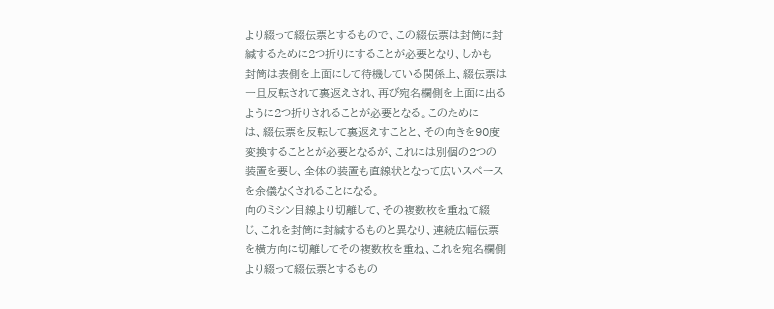より綴って綴伝票とするもので、この綴伝票は封筒に封
緘するために2つ折りにすることが必要となり、しかも
封筒は表側を上面にして待機している関係上、綴伝票は
一旦反転されて裏返えされ、再び宛名欄側を上面に出る
ように2つ折りされることが必要となる。このために
は、綴伝票を反転して裏返えすことと、その向きを90度
変換することとが必要となるが、これには別個の2つの
装置を要し、全体の装置も直線状となって広いスペース
を余儀なくされることになる。
向のミシン目線より切離して、その複数枚を重ねて綴
じ、これを封筒に封緘するものと異なり、連続広幅伝票
を横方向に切離してその複数枚を重ね、これを宛名欄側
より綴って綴伝票とするもの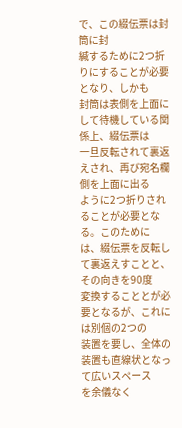で、この綴伝票は封筒に封
緘するために2つ折りにすることが必要となり、しかも
封筒は表側を上面にして待機している関係上、綴伝票は
一旦反転されて裏返えされ、再び宛名欄側を上面に出る
ように2つ折りされることが必要となる。このために
は、綴伝票を反転して裏返えすことと、その向きを90度
変換することとが必要となるが、これには別個の2つの
装置を要し、全体の装置も直線状となって広いスペース
を余儀なく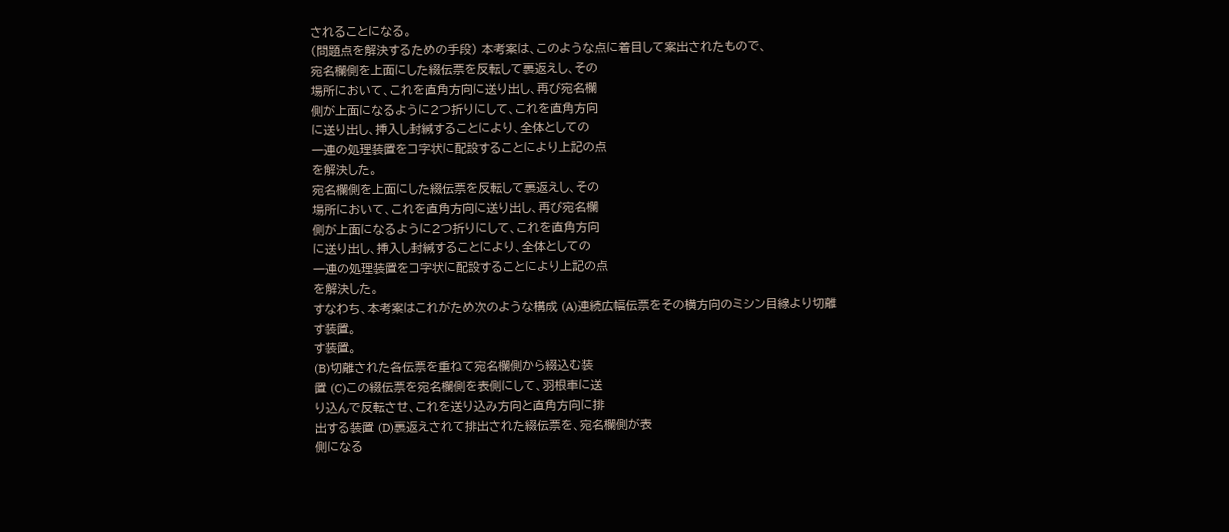されることになる。
(問題点を解決するための手段) 本考案は、このような点に着目して案出されたもので、
宛名欄側を上面にした綴伝票を反転して裏返えし、その
場所において、これを直角方向に送り出し、再び宛名欄
側が上面になるように2つ折りにして、これを直角方向
に送り出し、挿入し封緘することにより、全体としての
一連の処理装置をコ字状に配設することにより上記の点
を解決した。
宛名欄側を上面にした綴伝票を反転して裏返えし、その
場所において、これを直角方向に送り出し、再び宛名欄
側が上面になるように2つ折りにして、これを直角方向
に送り出し、挿入し封緘することにより、全体としての
一連の処理装置をコ字状に配設することにより上記の点
を解決した。
すなわち、本考案はこれがため次のような構成 (A)連続広幅伝票をその横方向のミシン目線より切離
す装置。
す装置。
(B)切離された各伝票を重ねて宛名欄側から綴込む装
置 (C)この綴伝票を宛名欄側を表側にして、羽根車に送
り込んで反転させ、これを送り込み方向と直角方向に排
出する装置 (D)裏返えされて排出された綴伝票を、宛名欄側が表
側になる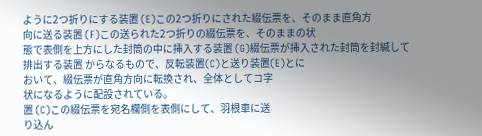ように2つ折りにする装置 (E)この2つ折りにされた綴伝票を、そのまま直角方
向に送る装置 (F)この送られた2つ折りの綴伝票を、そのままの状
態で表側を上方にした封筒の中に挿入する装置 (G)綴伝票が挿入された封筒を封緘して排出する装置 からなるもので、反転装置(C)と送り装置(E)とに
おいて、綴伝票が直角方向に転換され、全体としてコ字
状になるように配設されている。
置 (C)この綴伝票を宛名欄側を表側にして、羽根車に送
り込ん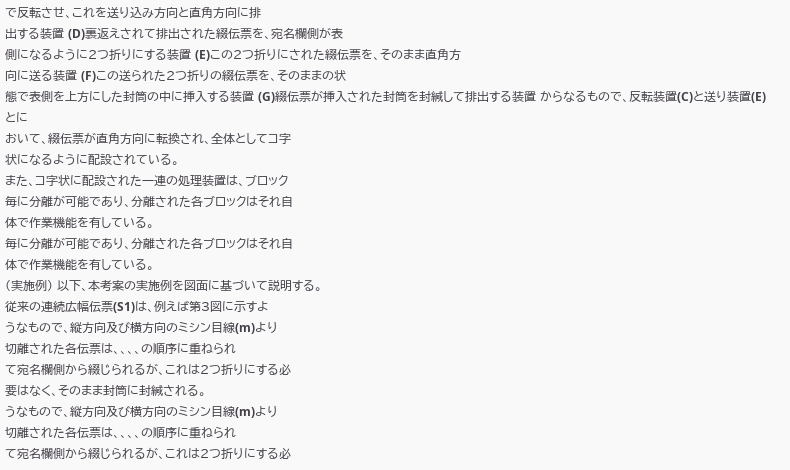で反転させ、これを送り込み方向と直角方向に排
出する装置 (D)裏返えされて排出された綴伝票を、宛名欄側が表
側になるように2つ折りにする装置 (E)この2つ折りにされた綴伝票を、そのまま直角方
向に送る装置 (F)この送られた2つ折りの綴伝票を、そのままの状
態で表側を上方にした封筒の中に挿入する装置 (G)綴伝票が挿入された封筒を封緘して排出する装置 からなるもので、反転装置(C)と送り装置(E)とに
おいて、綴伝票が直角方向に転換され、全体としてコ字
状になるように配設されている。
また、コ字状に配設された一連の処理装置は、ブロック
毎に分離が可能であり、分離された各ブロックはそれ自
体で作業機能を有している。
毎に分離が可能であり、分離された各ブロックはそれ自
体で作業機能を有している。
(実施例) 以下、本考案の実施例を図面に基づいて説明する。
従来の連続広幅伝票(S1)は、例えば第3図に示すよ
うなもので、縦方向及び横方向のミシン目線(m)より
切離された各伝票は、、、、の順序に重ねられ
て宛名欄側から綴じられるが、これは2つ折りにする必
要はなく、そのまま封筒に封緘される。
うなもので、縦方向及び横方向のミシン目線(m)より
切離された各伝票は、、、、の順序に重ねられ
て宛名欄側から綴じられるが、これは2つ折りにする必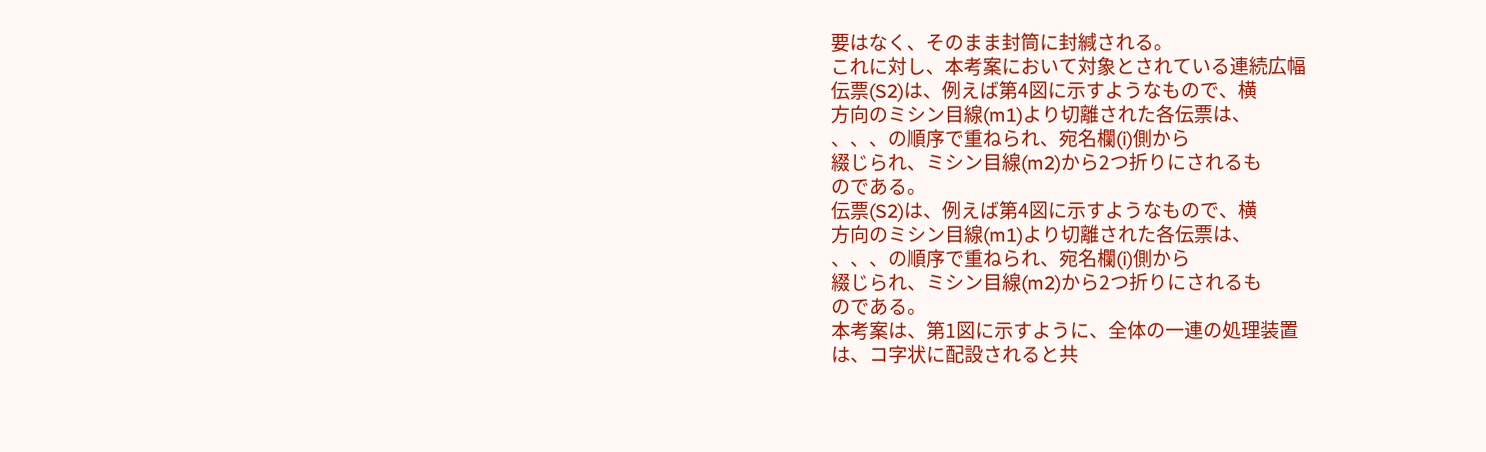要はなく、そのまま封筒に封緘される。
これに対し、本考案において対象とされている連続広幅
伝票(S2)は、例えば第4図に示すようなもので、横
方向のミシン目線(m1)より切離された各伝票は、
、、、の順序で重ねられ、宛名欄(i)側から
綴じられ、ミシン目線(m2)から2つ折りにされるも
のである。
伝票(S2)は、例えば第4図に示すようなもので、横
方向のミシン目線(m1)より切離された各伝票は、
、、、の順序で重ねられ、宛名欄(i)側から
綴じられ、ミシン目線(m2)から2つ折りにされるも
のである。
本考案は、第1図に示すように、全体の一連の処理装置
は、コ字状に配設されると共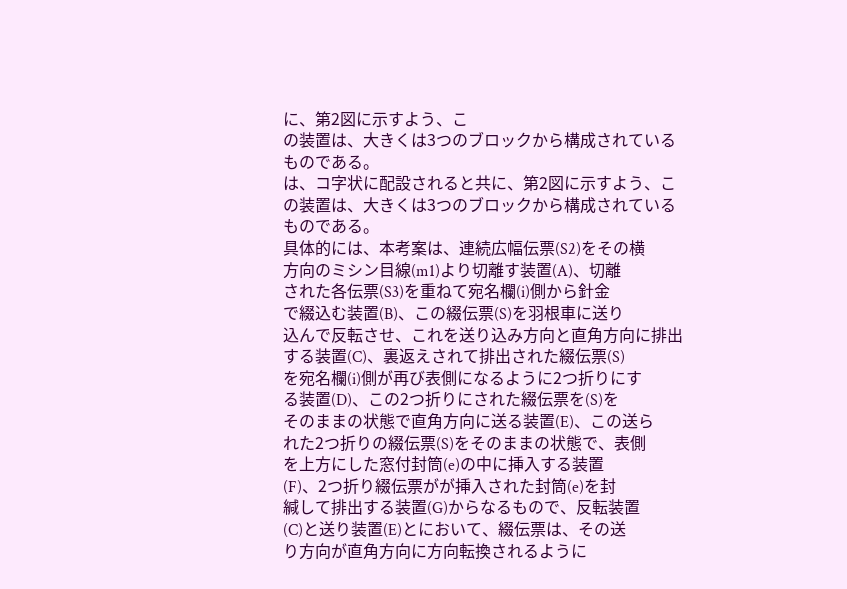に、第2図に示すよう、こ
の装置は、大きくは3つのブロックから構成されている
ものである。
は、コ字状に配設されると共に、第2図に示すよう、こ
の装置は、大きくは3つのブロックから構成されている
ものである。
具体的には、本考案は、連続広幅伝票(S2)をその横
方向のミシン目線(m1)より切離す装置(A)、切離
された各伝票(S3)を重ねて宛名欄(i)側から針金
で綴込む装置(B)、この綴伝票(S)を羽根車に送り
込んで反転させ、これを送り込み方向と直角方向に排出
する装置(C)、裏返えされて排出された綴伝票(S)
を宛名欄(i)側が再び表側になるように2つ折りにす
る装置(D)、この2つ折りにされた綴伝票を(S)を
そのままの状態で直角方向に送る装置(E)、この送ら
れた2つ折りの綴伝票(S)をそのままの状態で、表側
を上方にした窓付封筒(e)の中に挿入する装置
(F)、2つ折り綴伝票がが挿入された封筒(e)を封
緘して排出する装置(G)からなるもので、反転装置
(C)と送り装置(E)とにおいて、綴伝票は、その送
り方向が直角方向に方向転換されるように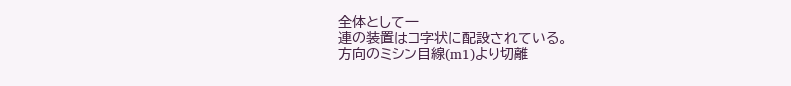全体として一
連の装置はコ字状に配設されている。
方向のミシン目線(m1)より切離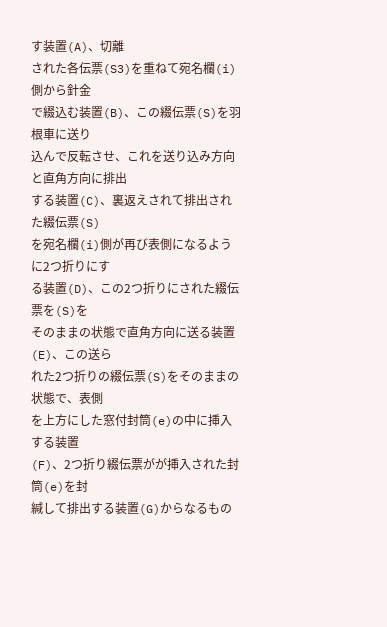す装置(A)、切離
された各伝票(S3)を重ねて宛名欄(i)側から針金
で綴込む装置(B)、この綴伝票(S)を羽根車に送り
込んで反転させ、これを送り込み方向と直角方向に排出
する装置(C)、裏返えされて排出された綴伝票(S)
を宛名欄(i)側が再び表側になるように2つ折りにす
る装置(D)、この2つ折りにされた綴伝票を(S)を
そのままの状態で直角方向に送る装置(E)、この送ら
れた2つ折りの綴伝票(S)をそのままの状態で、表側
を上方にした窓付封筒(e)の中に挿入する装置
(F)、2つ折り綴伝票がが挿入された封筒(e)を封
緘して排出する装置(G)からなるもの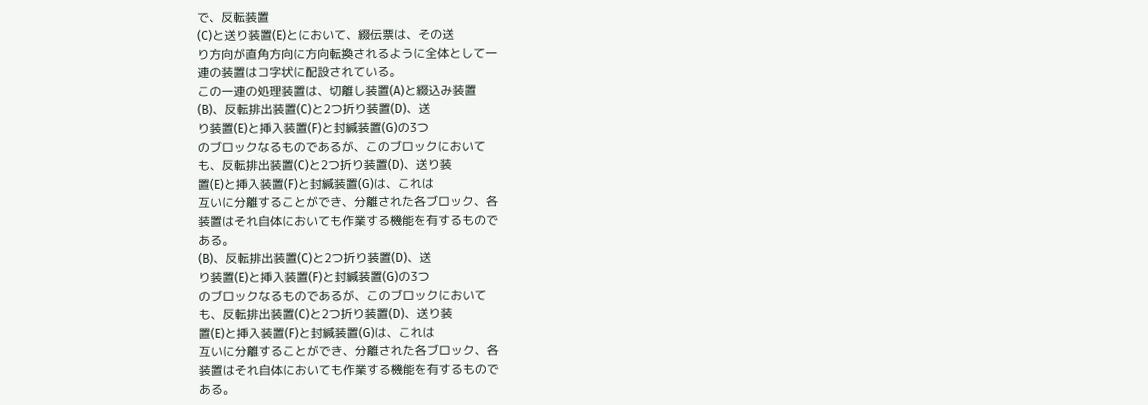で、反転装置
(C)と送り装置(E)とにおいて、綴伝票は、その送
り方向が直角方向に方向転換されるように全体として一
連の装置はコ字状に配設されている。
この一連の処理装置は、切離し装置(A)と綴込み装置
(B)、反転排出装置(C)と2つ折り装置(D)、送
り装置(E)と挿入装置(F)と封緘装置(G)の3つ
のブロックなるものであるが、このブロックにおいて
も、反転排出装置(C)と2つ折り装置(D)、送り装
置(E)と挿入装置(F)と封緘装置(G)は、これは
互いに分離することができ、分離された各ブロック、各
装置はそれ自体においても作業する機能を有するもので
ある。
(B)、反転排出装置(C)と2つ折り装置(D)、送
り装置(E)と挿入装置(F)と封緘装置(G)の3つ
のブロックなるものであるが、このブロックにおいて
も、反転排出装置(C)と2つ折り装置(D)、送り装
置(E)と挿入装置(F)と封緘装置(G)は、これは
互いに分離することができ、分離された各ブロック、各
装置はそれ自体においても作業する機能を有するもので
ある。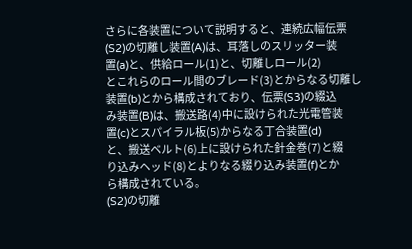さらに各装置について説明すると、連続広幅伝票
(S2)の切離し装置(A)は、耳落しのスリッター装
置(a)と、供給ロール(1)と、切離しロール(2)
とこれらのロール間のブレード(3)とからなる切離し
装置(b)とから構成されており、伝票(S3)の綴込
み装置(B)は、搬送路(4)中に設けられた光電管装
置(c)とスパイラル板(5)からなる丁合装置(d)
と、搬送ベルト(6)上に設けられた針金巻(7)と綴
り込みヘッド(8)とよりなる綴り込み装置(f)とか
ら構成されている。
(S2)の切離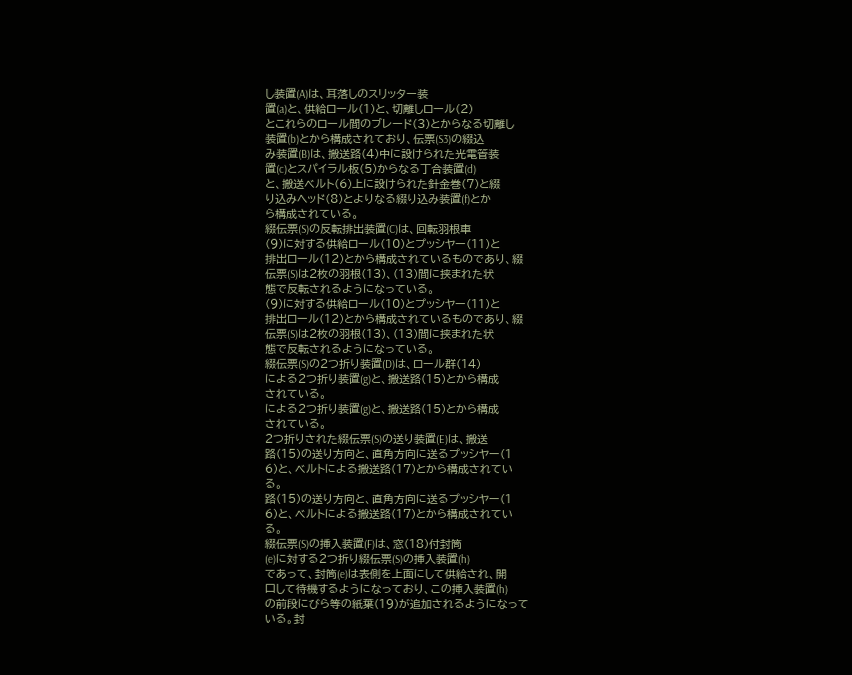し装置(A)は、耳落しのスリッター装
置(a)と、供給ロール(1)と、切離しロール(2)
とこれらのロール間のブレード(3)とからなる切離し
装置(b)とから構成されており、伝票(S3)の綴込
み装置(B)は、搬送路(4)中に設けられた光電管装
置(c)とスパイラル板(5)からなる丁合装置(d)
と、搬送ベルト(6)上に設けられた針金巻(7)と綴
り込みヘッド(8)とよりなる綴り込み装置(f)とか
ら構成されている。
綴伝票(S)の反転排出装置(C)は、回転羽根車
(9)に対する供給ロール(10)とプッシヤー(11)と
排出ロール(12)とから構成されているものであり、綴
伝票(S)は2枚の羽根(13)、(13)間に挟まれた状
態で反転されるようになっている。
(9)に対する供給ロール(10)とプッシヤー(11)と
排出ロール(12)とから構成されているものであり、綴
伝票(S)は2枚の羽根(13)、(13)間に挟まれた状
態で反転されるようになっている。
綴伝票(S)の2つ折り装置(D)は、ロール群(14)
による2つ折り装置(g)と、搬送路(15)とから構成
されている。
による2つ折り装置(g)と、搬送路(15)とから構成
されている。
2つ折りされた綴伝票(S)の送り装置(E)は、搬送
路(15)の送り方向と、直角方向に送るプッシヤー(1
6)と、ベルトによる搬送路(17)とから構成されてい
る。
路(15)の送り方向と、直角方向に送るプッシヤー(1
6)と、ベルトによる搬送路(17)とから構成されてい
る。
綴伝票(S)の挿入装置(F)は、窓(18)付封筒
(e)に対する2つ折り綴伝票(S)の挿入装置(h)
であって、封筒(e)は表側を上面にして供給され、開
口して待機するようになっており、この挿入装置(h)
の前段にびら等の紙葉(19)が追加されるようになって
いる。封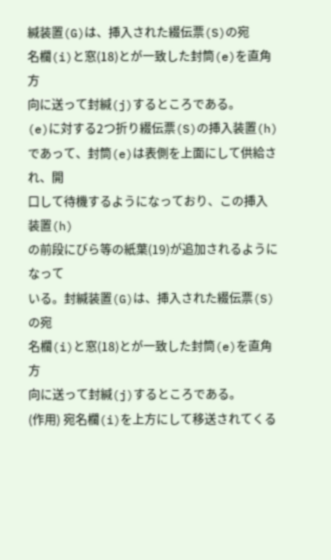緘装置(G)は、挿入された綴伝票(S)の宛
名欄(i)と窓(18)とが一致した封筒(e)を直角方
向に送って封緘(j)するところである。
(e)に対する2つ折り綴伝票(S)の挿入装置(h)
であって、封筒(e)は表側を上面にして供給され、開
口して待機するようになっており、この挿入装置(h)
の前段にびら等の紙葉(19)が追加されるようになって
いる。封緘装置(G)は、挿入された綴伝票(S)の宛
名欄(i)と窓(18)とが一致した封筒(e)を直角方
向に送って封緘(j)するところである。
(作用) 宛名欄(i)を上方にして移送されてくる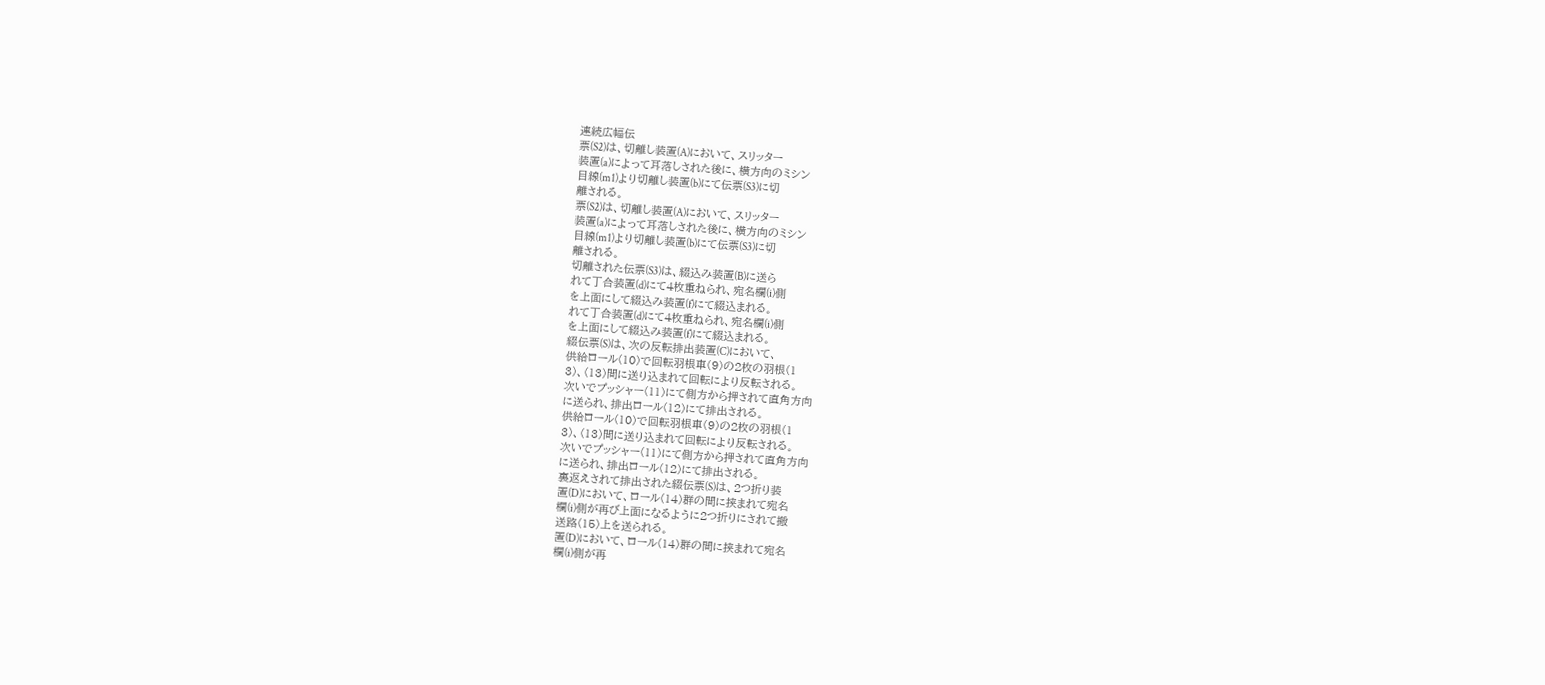連続広幅伝
票(S2)は、切離し装置(A)において、スリッター
装置(a)によって耳落しされた後に、横方向のミシン
目線(m1)より切離し装置(b)にて伝票(S3)に切
離される。
票(S2)は、切離し装置(A)において、スリッター
装置(a)によって耳落しされた後に、横方向のミシン
目線(m1)より切離し装置(b)にて伝票(S3)に切
離される。
切離された伝票(S3)は、綴込み装置(B)に送ら
れて丁合装置(d)にて4枚重ねられ、宛名欄(i)側
を上面にして綴込み装置(f)にて綴込まれる。
れて丁合装置(d)にて4枚重ねられ、宛名欄(i)側
を上面にして綴込み装置(f)にて綴込まれる。
綴伝票(S)は、次の反転排出装置(C)において、
供給ロール(10)で回転羽根車(9)の2枚の羽根(1
3)、(13)間に送り込まれて回転により反転される。
次いでプッシャー(11)にて側方から押されて直角方向
に送られ、排出ロール(12)にて排出される。
供給ロール(10)で回転羽根車(9)の2枚の羽根(1
3)、(13)間に送り込まれて回転により反転される。
次いでプッシャー(11)にて側方から押されて直角方向
に送られ、排出ロール(12)にて排出される。
裏返えされて排出された綴伝票(S)は、2つ折り装
置(D)において、ロール(14)群の間に挟まれて宛名
欄(i)側が再び上面になるように2つ折りにされて搬
送路(15)上を送られる。
置(D)において、ロール(14)群の間に挟まれて宛名
欄(i)側が再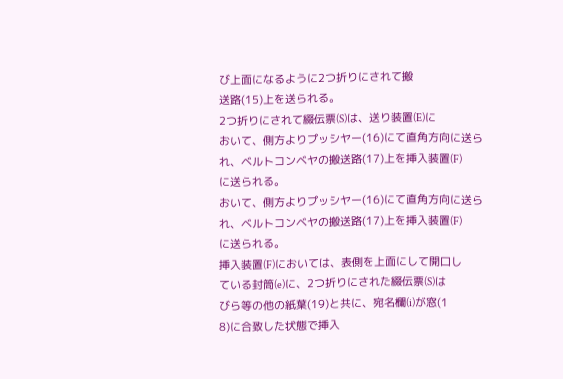び上面になるように2つ折りにされて搬
送路(15)上を送られる。
2つ折りにされて綴伝票(S)は、送り装置(E)に
おいて、側方よりプッシヤー(16)にて直角方向に送ら
れ、ベルトコンベヤの搬送路(17)上を挿入装置(F)
に送られる。
おいて、側方よりプッシヤー(16)にて直角方向に送ら
れ、ベルトコンベヤの搬送路(17)上を挿入装置(F)
に送られる。
挿入装置(F)においては、表側を上面にして開口し
ている封筒(e)に、2つ折りにされた綴伝票(S)は
びら等の他の紙葉(19)と共に、宛名欄(i)が窓(1
8)に合致した状態で挿入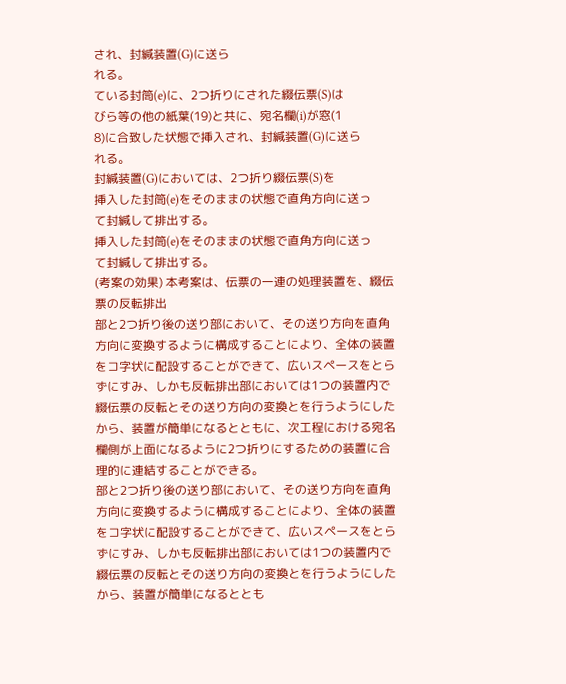され、封緘装置(G)に送ら
れる。
ている封筒(e)に、2つ折りにされた綴伝票(S)は
びら等の他の紙葉(19)と共に、宛名欄(i)が窓(1
8)に合致した状態で挿入され、封緘装置(G)に送ら
れる。
封緘装置(G)においては、2つ折り綴伝票(S)を
挿入した封筒(e)をそのままの状態で直角方向に送っ
て封緘して排出する。
挿入した封筒(e)をそのままの状態で直角方向に送っ
て封緘して排出する。
(考案の効果) 本考案は、伝票の一連の処理装置を、綴伝票の反転排出
部と2つ折り後の送り部において、その送り方向を直角
方向に変換するように構成することにより、全体の装置
をコ字状に配設することができて、広いスペースをとら
ずにすみ、しかも反転排出部においては1つの装置内で
綴伝票の反転とその送り方向の変換とを行うようにした
から、装置が簡単になるとともに、次工程における宛名
欄側が上面になるように2つ折りにするための装置に合
理的に連結することができる。
部と2つ折り後の送り部において、その送り方向を直角
方向に変換するように構成することにより、全体の装置
をコ字状に配設することができて、広いスペースをとら
ずにすみ、しかも反転排出部においては1つの装置内で
綴伝票の反転とその送り方向の変換とを行うようにした
から、装置が簡単になるととも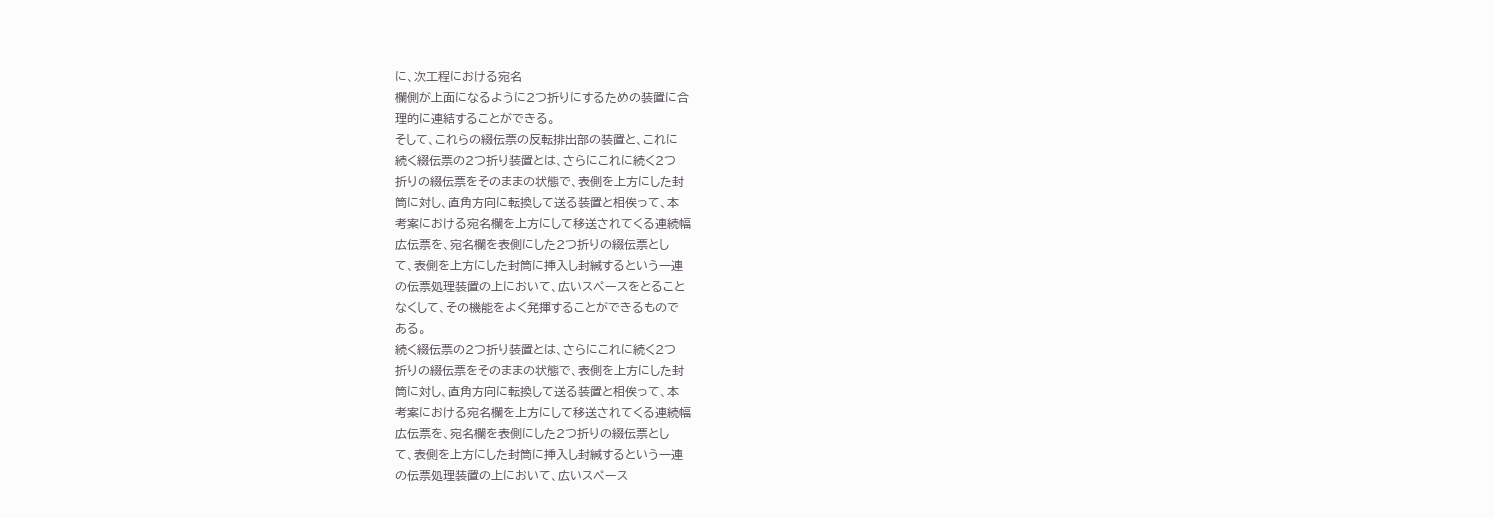に、次工程における宛名
欄側が上面になるように2つ折りにするための装置に合
理的に連結することができる。
そして、これらの綴伝票の反転排出部の装置と、これに
続く綴伝票の2つ折り装置とは、さらにこれに続く2つ
折りの綴伝票をそのままの状態で、表側を上方にした封
筒に対し、直角方向に転換して送る装置と相俟って、本
考案における宛名欄を上方にして移送されてくる連続幅
広伝票を、宛名欄を表側にした2つ折りの綴伝票とし
て、表側を上方にした封筒に挿入し封緘するという一連
の伝票処理装置の上において、広いスペースをとること
なくして、その機能をよく発揮することができるもので
ある。
続く綴伝票の2つ折り装置とは、さらにこれに続く2つ
折りの綴伝票をそのままの状態で、表側を上方にした封
筒に対し、直角方向に転換して送る装置と相俟って、本
考案における宛名欄を上方にして移送されてくる連続幅
広伝票を、宛名欄を表側にした2つ折りの綴伝票とし
て、表側を上方にした封筒に挿入し封緘するという一連
の伝票処理装置の上において、広いスペース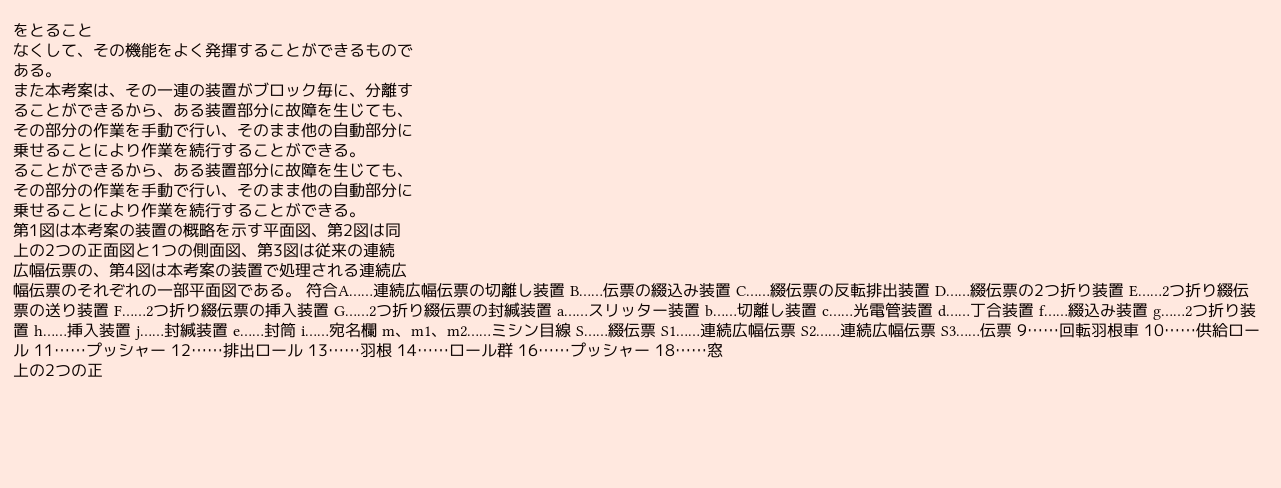をとること
なくして、その機能をよく発揮することができるもので
ある。
また本考案は、その一連の装置がブロック毎に、分離す
ることができるから、ある装置部分に故障を生じても、
その部分の作業を手動で行い、そのまま他の自動部分に
乗せることにより作業を続行することができる。
ることができるから、ある装置部分に故障を生じても、
その部分の作業を手動で行い、そのまま他の自動部分に
乗せることにより作業を続行することができる。
第1図は本考案の装置の概略を示す平面図、第2図は同
上の2つの正面図と1つの側面図、第3図は従来の連続
広幅伝票の、第4図は本考案の装置で処理される連続広
幅伝票のそれぞれの一部平面図である。 符合A……連続広幅伝票の切離し装置 B……伝票の綴込み装置 C……綴伝票の反転排出装置 D……綴伝票の2つ折り装置 E……2つ折り綴伝票の送り装置 F……2つ折り綴伝票の挿入装置 G……2つ折り綴伝票の封緘装置 a……スリッター装置 b……切離し装置 c……光電管装置 d……丁合装置 f……綴込み装置 g……2つ折り装置 h……挿入装置 j……封緘装置 e……封筒 i……宛名欄 m、m1、m2……ミシン目線 S……綴伝票 S1……連続広幅伝票 S2……連続広幅伝票 S3……伝票 9……回転羽根車 10……供給ロール 11……プッシャー 12……排出ロール 13……羽根 14……ロール群 16……プッシャー 18……窓
上の2つの正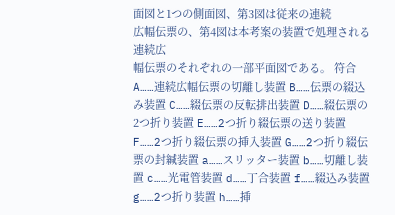面図と1つの側面図、第3図は従来の連続
広幅伝票の、第4図は本考案の装置で処理される連続広
幅伝票のそれぞれの一部平面図である。 符合A……連続広幅伝票の切離し装置 B……伝票の綴込み装置 C……綴伝票の反転排出装置 D……綴伝票の2つ折り装置 E……2つ折り綴伝票の送り装置 F……2つ折り綴伝票の挿入装置 G……2つ折り綴伝票の封緘装置 a……スリッター装置 b……切離し装置 c……光電管装置 d……丁合装置 f……綴込み装置 g……2つ折り装置 h……挿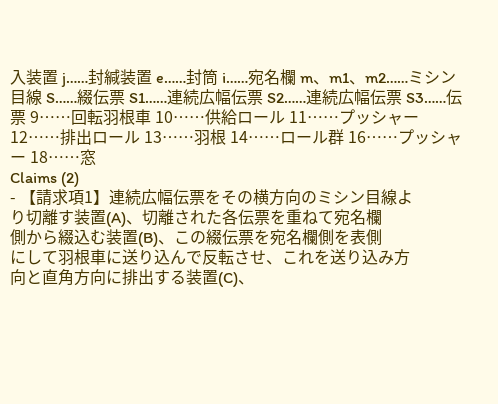入装置 j……封緘装置 e……封筒 i……宛名欄 m、m1、m2……ミシン目線 S……綴伝票 S1……連続広幅伝票 S2……連続広幅伝票 S3……伝票 9……回転羽根車 10……供給ロール 11……プッシャー 12……排出ロール 13……羽根 14……ロール群 16……プッシャー 18……窓
Claims (2)
- 【請求項1】連続広幅伝票をその横方向のミシン目線よ
り切離す装置(A)、切離された各伝票を重ねて宛名欄
側から綴込む装置(B)、この綴伝票を宛名欄側を表側
にして羽根車に送り込んで反転させ、これを送り込み方
向と直角方向に排出する装置(C)、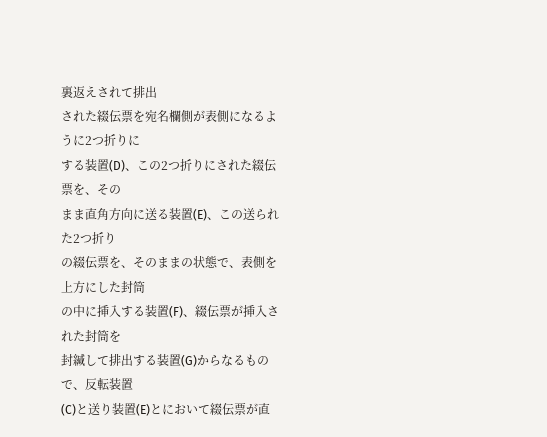裏返えされて排出
された綴伝票を宛名欄側が表側になるように2つ折りに
する装置(D)、この2つ折りにされた綴伝票を、その
まま直角方向に送る装置(E)、この送られた2つ折り
の綴伝票を、そのままの状態で、表側を上方にした封筒
の中に挿入する装置(F)、綴伝票が挿入された封筒を
封緘して排出する装置(G)からなるもので、反転装置
(C)と送り装置(E)とにおいて綴伝票が直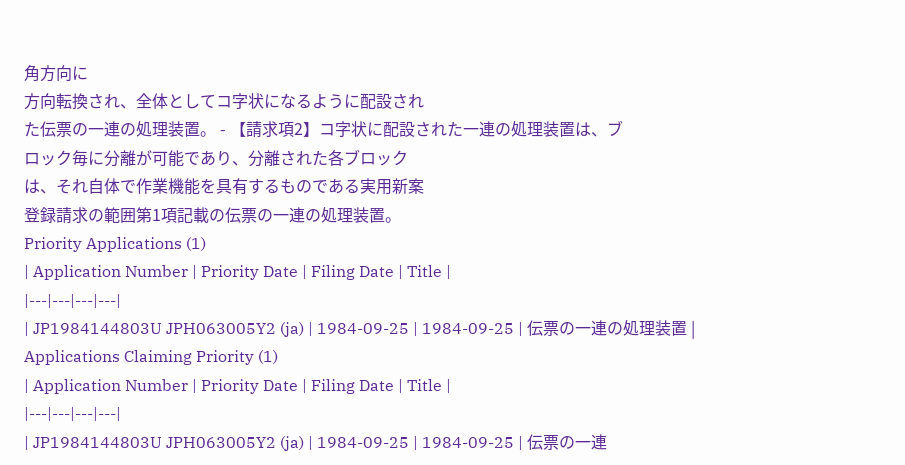角方向に
方向転換され、全体としてコ字状になるように配設され
た伝票の一連の処理装置。 - 【請求項2】コ字状に配設された一連の処理装置は、ブ
ロック毎に分離が可能であり、分離された各ブロック
は、それ自体で作業機能を具有するものである実用新案
登録請求の範囲第1項記載の伝票の一連の処理装置。
Priority Applications (1)
| Application Number | Priority Date | Filing Date | Title |
|---|---|---|---|
| JP1984144803U JPH063005Y2 (ja) | 1984-09-25 | 1984-09-25 | 伝票の一連の処理装置 |
Applications Claiming Priority (1)
| Application Number | Priority Date | Filing Date | Title |
|---|---|---|---|
| JP1984144803U JPH063005Y2 (ja) | 1984-09-25 | 1984-09-25 | 伝票の一連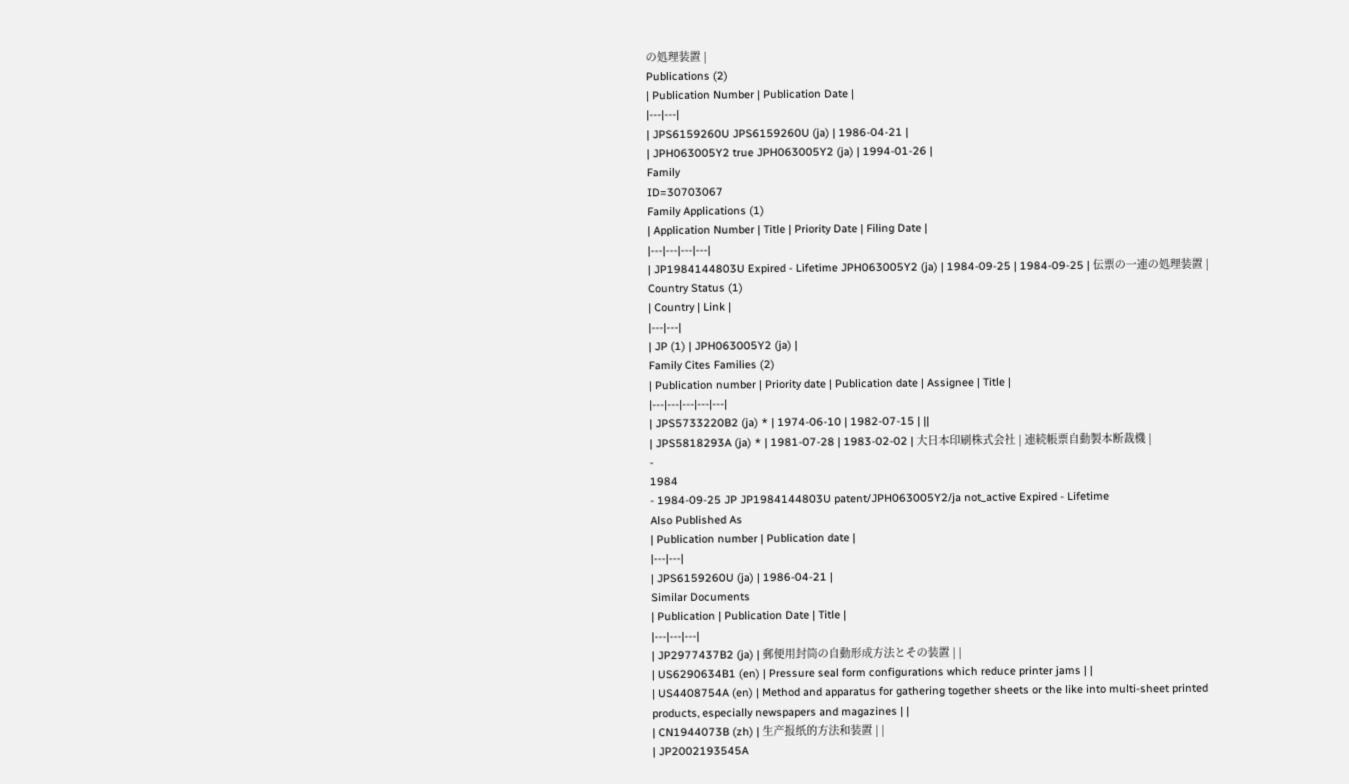の処理装置 |
Publications (2)
| Publication Number | Publication Date |
|---|---|
| JPS6159260U JPS6159260U (ja) | 1986-04-21 |
| JPH063005Y2 true JPH063005Y2 (ja) | 1994-01-26 |
Family
ID=30703067
Family Applications (1)
| Application Number | Title | Priority Date | Filing Date |
|---|---|---|---|
| JP1984144803U Expired - Lifetime JPH063005Y2 (ja) | 1984-09-25 | 1984-09-25 | 伝票の一連の処理装置 |
Country Status (1)
| Country | Link |
|---|---|
| JP (1) | JPH063005Y2 (ja) |
Family Cites Families (2)
| Publication number | Priority date | Publication date | Assignee | Title |
|---|---|---|---|---|
| JPS5733220B2 (ja) * | 1974-06-10 | 1982-07-15 | ||
| JPS5818293A (ja) * | 1981-07-28 | 1983-02-02 | 大日本印刷株式会社 | 連続帳票自動製本断裁機 |
-
1984
- 1984-09-25 JP JP1984144803U patent/JPH063005Y2/ja not_active Expired - Lifetime
Also Published As
| Publication number | Publication date |
|---|---|
| JPS6159260U (ja) | 1986-04-21 |
Similar Documents
| Publication | Publication Date | Title |
|---|---|---|
| JP2977437B2 (ja) | 郵便用封筒の自動形成方法とその装置 | |
| US6290634B1 (en) | Pressure seal form configurations which reduce printer jams | |
| US4408754A (en) | Method and apparatus for gathering together sheets or the like into multi-sheet printed products, especially newspapers and magazines | |
| CN1944073B (zh) | 生产报纸的方法和装置 | |
| JP2002193545A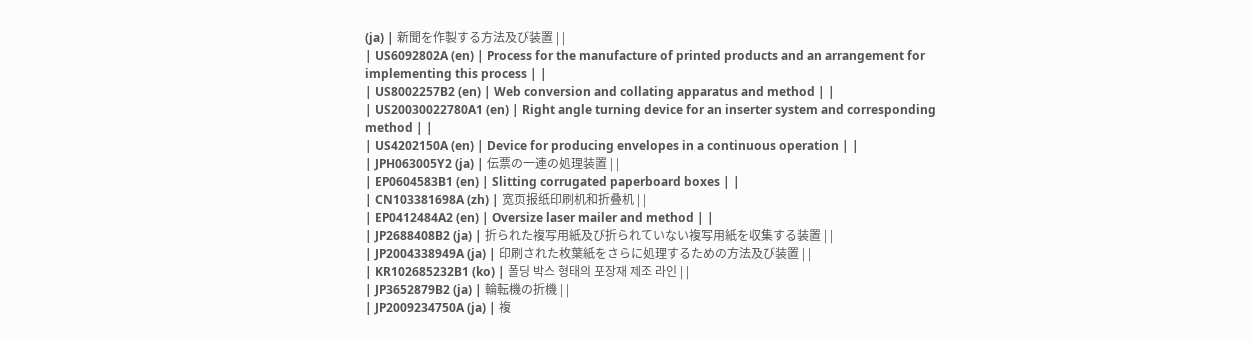(ja) | 新聞を作製する方法及び装置 | |
| US6092802A (en) | Process for the manufacture of printed products and an arrangement for implementing this process | |
| US8002257B2 (en) | Web conversion and collating apparatus and method | |
| US20030022780A1 (en) | Right angle turning device for an inserter system and corresponding method | |
| US4202150A (en) | Device for producing envelopes in a continuous operation | |
| JPH063005Y2 (ja) | 伝票の一連の処理装置 | |
| EP0604583B1 (en) | Slitting corrugated paperboard boxes | |
| CN103381698A (zh) | 宽页报纸印刷机和折叠机 | |
| EP0412484A2 (en) | Oversize laser mailer and method | |
| JP2688408B2 (ja) | 折られた複写用紙及び折られていない複写用紙を収集する装置 | |
| JP2004338949A (ja) | 印刷された枚葉紙をさらに処理するための方法及び装置 | |
| KR102685232B1 (ko) | 폴딩 박스 형태의 포장재 제조 라인 | |
| JP3652879B2 (ja) | 輪転機の折機 | |
| JP2009234750A (ja) | 複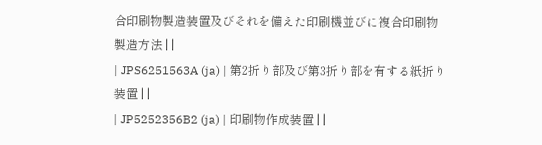合印刷物製造装置及びそれを備えた印刷機並びに複合印刷物製造方法 | |
| JPS6251563A (ja) | 第2折り部及び第3折り部を有する紙折り装置 | |
| JP5252356B2 (ja) | 印刷物作成装置 | |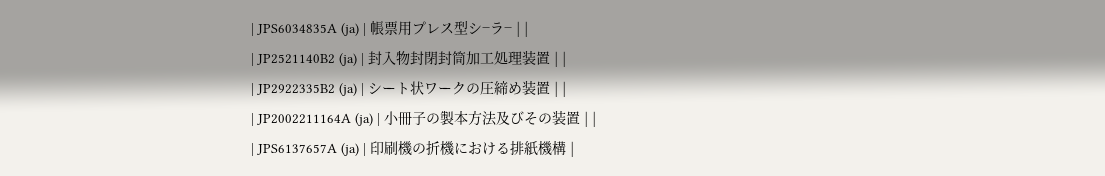| JPS6034835A (ja) | 帳票用プレス型シ−ラ− | |
| JP2521140B2 (ja) | 封入物封閉封筒加工処理装置 | |
| JP2922335B2 (ja) | シート状ワークの圧締め装置 | |
| JP2002211164A (ja) | 小冊子の製本方法及びその装置 | |
| JPS6137657A (ja) | 印刷機の折機における排紙機構 |